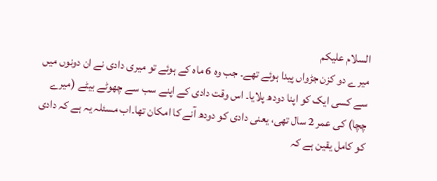السلام علیکم
میرے دو کزن جڑواں پیدا ہوئے تھے۔ جب وہ 6 ماہ کے ہوئے تو میری دادی نے ان دونوں میں سے کسی ایک کو اپنا دودھ پلایا۔ اس وقت دادی کے اپنے سب سے چھوٹے بیٹے (میرے چچا) کی عمر 2 سال تھی، یعنی دادی کو دودھ آنے کا امکان تھا۔اب مسئلہ یہ ہے کہ دادی کو کامل یقین ہے کہ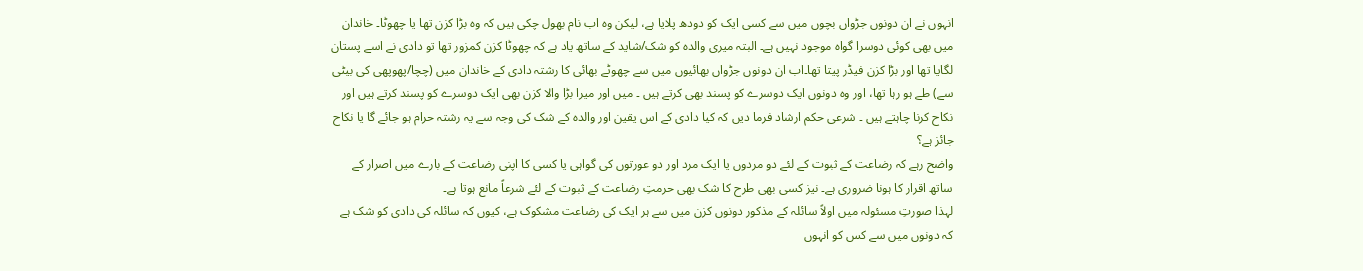انہوں نے ان دونوں جڑواں بچوں میں سے کسی ایک کو دودھ پلایا ہے، لیکن وہ اب نام بھول چکی ہیں کہ وہ بڑا کزن تھا یا چھوٹا۔ خاندان میں بھی کوئی دوسرا گواہ موجود نہیں ہے۔ البتہ میری والدہ کو شک/شاید کے ساتھ یاد ہے کہ چھوٹا کزن کمزور تھا تو دادی نے اسے پستان لگایا تھا اور بڑا کزن فیڈر پیتا تھا۔اب ان دونوں جڑواں بھائیوں میں سے چھوٹے بھائی کا رشتہ دادی کے خاندان میں (چچا/پھوپھی کی بیٹی سے) طے ہو رہا تھا، اور وہ دونوں ایک دوسرے کو پسند بھی کرتے ہیں ۔ میں اور میرا بڑا والا کزن بھی ایک دوسرے کو پسند کرتے ہیں اور نکاح کرنا چاہتے ہیں ۔ شرعی حکم ارشاد فرما دیں کہ کیا دادی کے اس یقین اور والدہ کے شک کی وجہ سے یہ رشتہ حرام ہو جائے گا یا نکاح جائز ہے؟
واضح رہے کہ رضاعت کے ثبوت کے لئے دو مردوں یا ایک مرد اور دو عورتوں کی گواہی یا کسی کا اپنی رضاعت کے بارے میں اصرار کے ساتھ اقرار کا ہونا ضروری ہے۔ نیز کسی بھی طرح کا شک بھی حرمتِ رضاعت کے ثبوت کے لئے شرعاً مانع ہوتا ہے۔
لہذا صورتِ مسئولہ میں اولاً سائلہ کے مذکور دونوں کزن میں سے ہر ایک کی رضاعت مشکوک ہے، کیوں کہ سائلہ کی دادی کو شک ہے کہ دونوں میں سے کس کو انہوں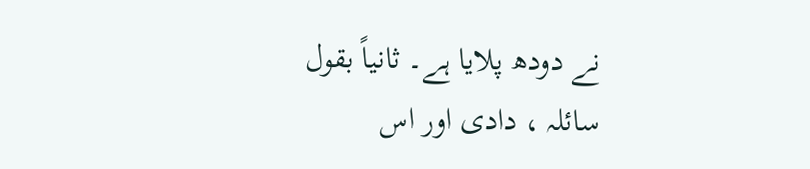نے دودھ پلایا ہے۔ ثانیاً بقول سائلہ ، دادی اور اس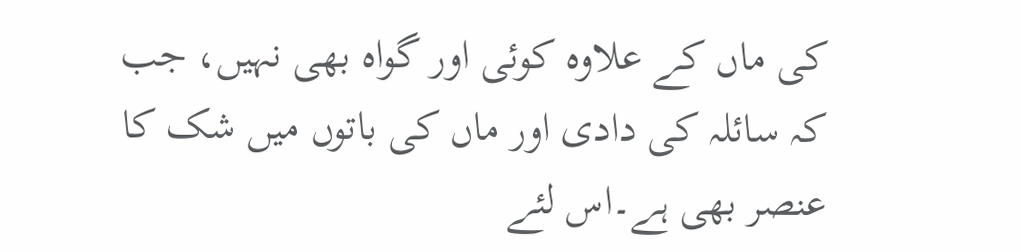کی ماں کے علاوہ کوئی اور گواہ بھی نہیں، جب کہ سائلہ کی دادی اور ماں کی باتوں میں شک کا عنصر بھی ہے۔اس لئے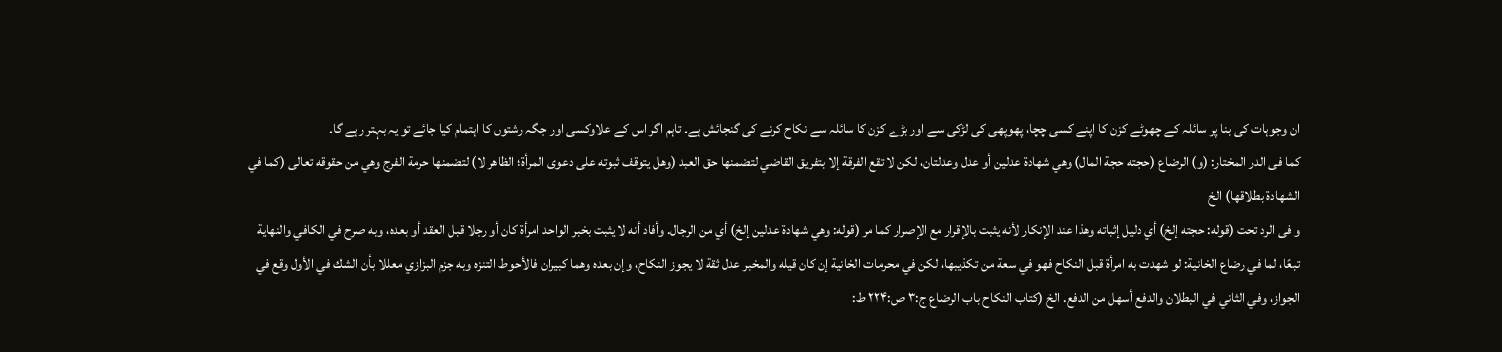ان وجوہات کی بنا پر سائلہ کے چھوٹے کزن کا اپنے کسی چچا، پھوپھی کی لڑکی سے اور بڑے کزن کا سائلہ سے نکاح کرنے کی گنجائش ہے۔ تاہم اگر اس کے علاوکسی اور جگہ رشتوں کا اہتمام کیا جائے تو یہ بہتر رہے گا۔
کما فی الدر المختار: (و) الرضاع (حجته حجة المال) وهي شهادة عدلين أو عدل وعدلتان، لكن لا تقع الفرقة إلا بتفريق القاضي لتضمنها حق العبد (وهل يتوقف ثبوته على دعوى المرأة؛ الظاهر لا) لتضمنها حرمة الفرج وهي من حقوقه تعالى (كما في الشهادة بطلاقها) الخ
و فی الرد تحت (قوله: حجته إلخ) أي دليل إثباته وهذا عند الإنكار لأنه يثبت بالإقرار مع الإصرار كما مر (قوله: وهي شهادة عدلين إلخ) أي من الرجال. وأفاد أنه لا يثبت بخبر الواحد امرأة كان أو رجلا قبل العقد أو بعده، وبه صرح في الكافي والنهاية تبعًا، لما في رضاع الخانية: لو شهدت به امرأة قبل النكاح فهو في سعة من تكذيبها، لكن في محرمات الخانية إن كان قيله والمخبر عدل ثقة لا يجوز النكاح، وإن بعده وهما كبيران فالأحوط التنزه وبه جزم البزازي معللا بأن الشك في الأول وقع في الجواز، وفي الثاني في البطلان والدفع أسهل من الدفع. الخ (کتاب النکاح باب الرضاع ج:۳ ص:۲۲۴ ط: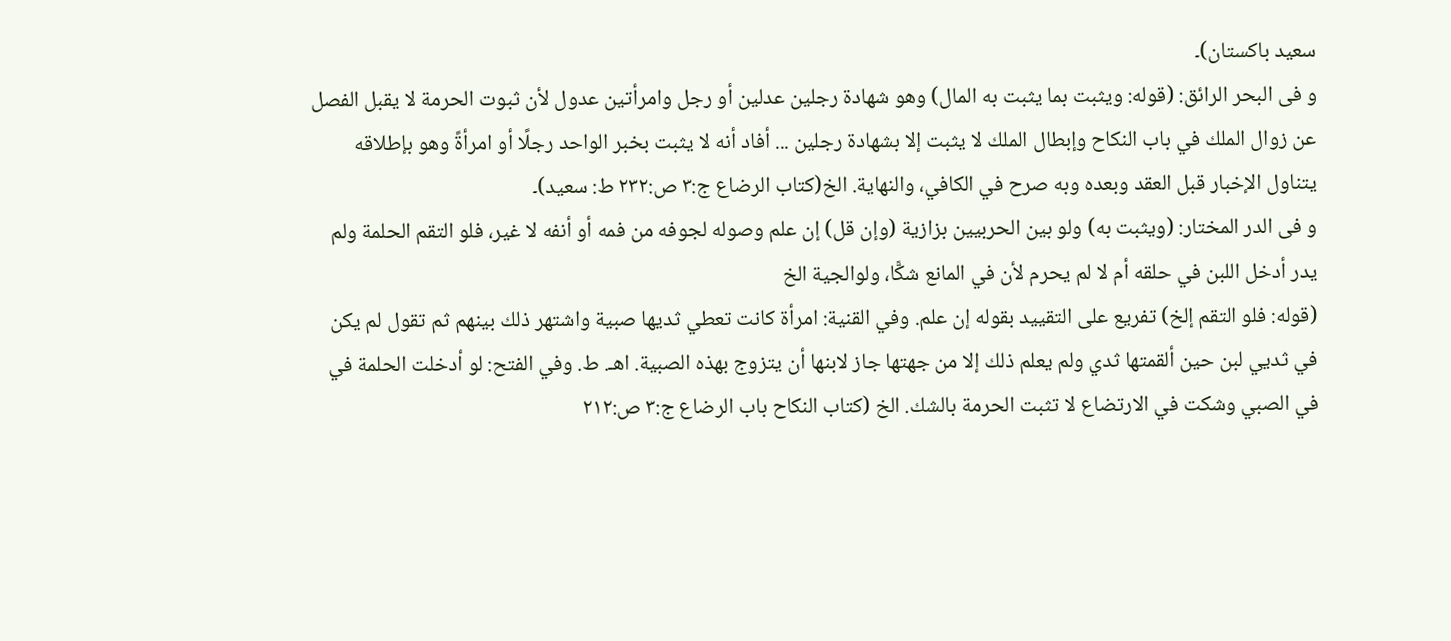سعید باکستان)۔
و فی البحر الرائق: (قوله: ويثبت بما يثبت به المال) وهو شهادة رجلين عدلين أو رجل وامرأتين عدول لأن ثبوت الحرمة لا يقبل الفصل عن زوال الملك في باب النكاح وإبطال الملك لا يثبت إلا بشهادة رجلين ... أفاد أنه لا يثبت بخبر الواحد رجلًا أو امرأةً وهو بإطلاقه يتناول الإخبار قبل العقد وبعده وبه صرح في الكافي، والنهاية. الخ(کتاب الرضاع ج:۳ ص:۲۳۲ ط: سعید)۔
و فی الدر المختار: (ويثبت به) ولو بين الحربيين بزازية (وإن قل) إن علم وصوله لجوفه من فمه أو أنفه لا غير، فلو التقم الحلمة ولم يدر أدخل اللبن في حلقه أم لا لم يحرم لأن في المانع شكًّا، ولوالجية الخ
(قوله: فلو التقم إلخ) تفريع على التقييد بقوله إن علم. وفي القنية: امرأة كانت تعطي ثديها صبية واشتهر ذلك بينهم ثم تقول لم يكن في ثديي لبن حين ألقمتها ثدي ولم يعلم ذلك إلا من جهتها جاز لابنها أن يتزوج بهذه الصبية. اهـ. ط. وفي الفتح: لو أدخلت الحلمة في في الصبي وشكت في الارتضاع لا تثبت الحرمة بالشك. الخ (کتاب النکاح باب الرضاع ج:۳ ص:۲۱۲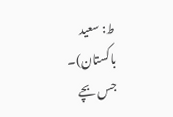ط: سعید باکستان)۔
جس بچے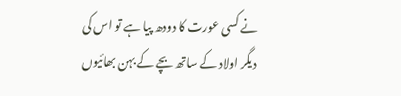نے کسی عورت کا دودھ پیا ہے تو اس کی دیگر اولاد کے ساتھ بچے کے بہن بھائیوں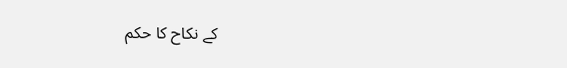کے نکاح کا حکم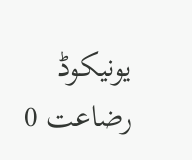یونیکوڈ رضاعت 0